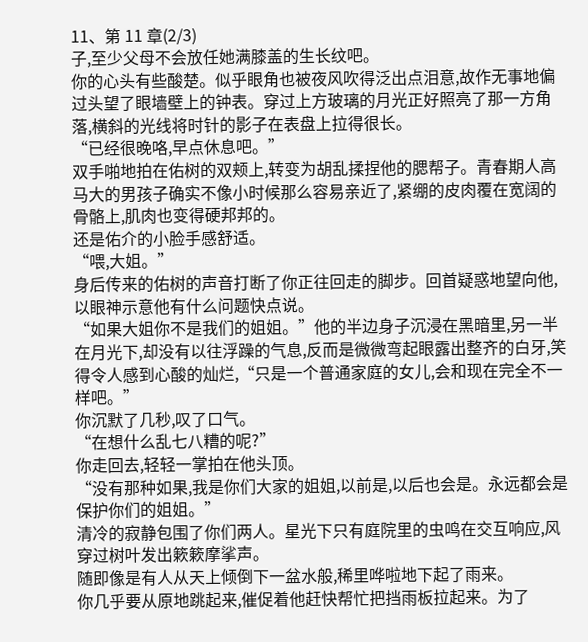11、第 11 章(2/3)
子,至少父母不会放任她满膝盖的生长纹吧。
你的心头有些酸楚。似乎眼角也被夜风吹得泛出点泪意,故作无事地偏过头望了眼墙壁上的钟表。穿过上方玻璃的月光正好照亮了那一方角落,横斜的光线将时针的影子在表盘上拉得很长。
“已经很晚咯,早点休息吧。”
双手啪地拍在佑树的双颊上,转变为胡乱揉捏他的腮帮子。青春期人高马大的男孩子确实不像小时候那么容易亲近了,紧绷的皮肉覆在宽阔的骨骼上,肌肉也变得硬邦邦的。
还是佑介的小脸手感舒适。
“喂,大姐。”
身后传来的佑树的声音打断了你正往回走的脚步。回首疑惑地望向他,以眼神示意他有什么问题快点说。
“如果大姐你不是我们的姐姐。”他的半边身子沉浸在黑暗里,另一半在月光下,却没有以往浮躁的气息,反而是微微弯起眼露出整齐的白牙,笑得令人感到心酸的灿烂,“只是一个普通家庭的女儿,会和现在完全不一样吧。”
你沉默了几秒,叹了口气。
“在想什么乱七八糟的呢?”
你走回去,轻轻一掌拍在他头顶。
“没有那种如果,我是你们大家的姐姐,以前是,以后也会是。永远都会是保护你们的姐姐。”
清冷的寂静包围了你们两人。星光下只有庭院里的虫鸣在交互响应,风穿过树叶发出簌簌摩挲声。
随即像是有人从天上倾倒下一盆水般,稀里哗啦地下起了雨来。
你几乎要从原地跳起来,催促着他赶快帮忙把挡雨板拉起来。为了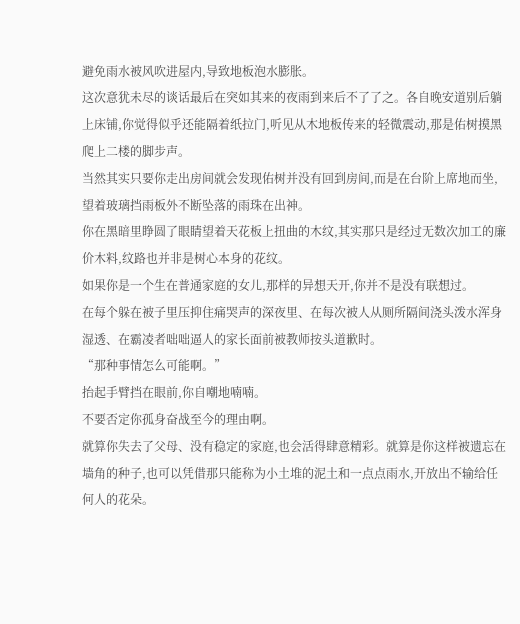避免雨水被风吹进屋内,导致地板泡水膨胀。
这次意犹未尽的谈话最后在突如其来的夜雨到来后不了了之。各自晚安道别后躺上床铺,你觉得似乎还能隔着纸拉门,听见从木地板传来的轻微震动,那是佑树摸黑爬上二楼的脚步声。
当然其实只要你走出房间就会发现佑树并没有回到房间,而是在台阶上席地而坐,望着玻璃挡雨板外不断坠落的雨珠在出神。
你在黑暗里睁圆了眼睛望着天花板上扭曲的木纹,其实那只是经过无数次加工的廉价木料,纹路也并非是树心本身的花纹。
如果你是一个生在普通家庭的女儿,那样的异想天开,你并不是没有联想过。
在每个躲在被子里压抑住痛哭声的深夜里、在每次被人从厕所隔间浇头泼水浑身湿透、在霸凌者咄咄逼人的家长面前被教师按头道歉时。
“那种事情怎么可能啊。”
抬起手臂挡在眼前,你自嘲地喃喃。
不要否定你孤身奋战至今的理由啊。
就算你失去了父母、没有稳定的家庭,也会活得肆意精彩。就算是你这样被遗忘在墙角的种子,也可以凭借那只能称为小土堆的泥土和一点点雨水,开放出不输给任何人的花朵。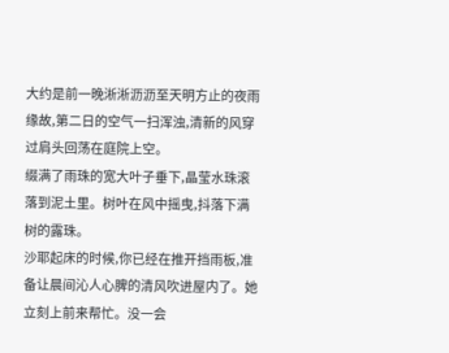大约是前一晚淅淅沥沥至天明方止的夜雨缘故,第二日的空气一扫浑浊,清新的风穿过肩头回荡在庭院上空。
缀满了雨珠的宽大叶子垂下,晶莹水珠滚落到泥土里。树叶在风中摇曳,抖落下满树的露珠。
沙耶起床的时候,你已经在推开挡雨板,准备让晨间沁人心脾的清风吹进屋内了。她立刻上前来帮忙。没一会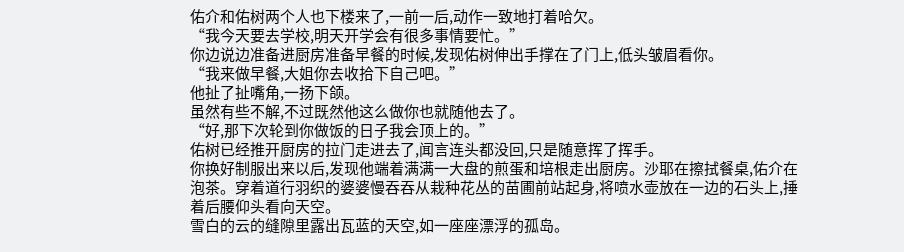佑介和佑树两个人也下楼来了,一前一后,动作一致地打着哈欠。
“我今天要去学校,明天开学会有很多事情要忙。”
你边说边准备进厨房准备早餐的时候,发现佑树伸出手撑在了门上,低头皱眉看你。
“我来做早餐,大姐你去收拾下自己吧。”
他扯了扯嘴角,一扬下颌。
虽然有些不解,不过既然他这么做你也就随他去了。
“好,那下次轮到你做饭的日子我会顶上的。”
佑树已经推开厨房的拉门走进去了,闻言连头都没回,只是随意挥了挥手。
你换好制服出来以后,发现他端着满满一大盘的煎蛋和培根走出厨房。沙耶在擦拭餐桌,佑介在泡茶。穿着道行羽织的婆婆慢吞吞从栽种花丛的苗圃前站起身,将喷水壶放在一边的石头上,捶着后腰仰头看向天空。
雪白的云的缝隙里露出瓦蓝的天空,如一座座漂浮的孤岛。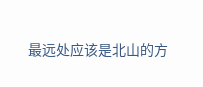最远处应该是北山的方